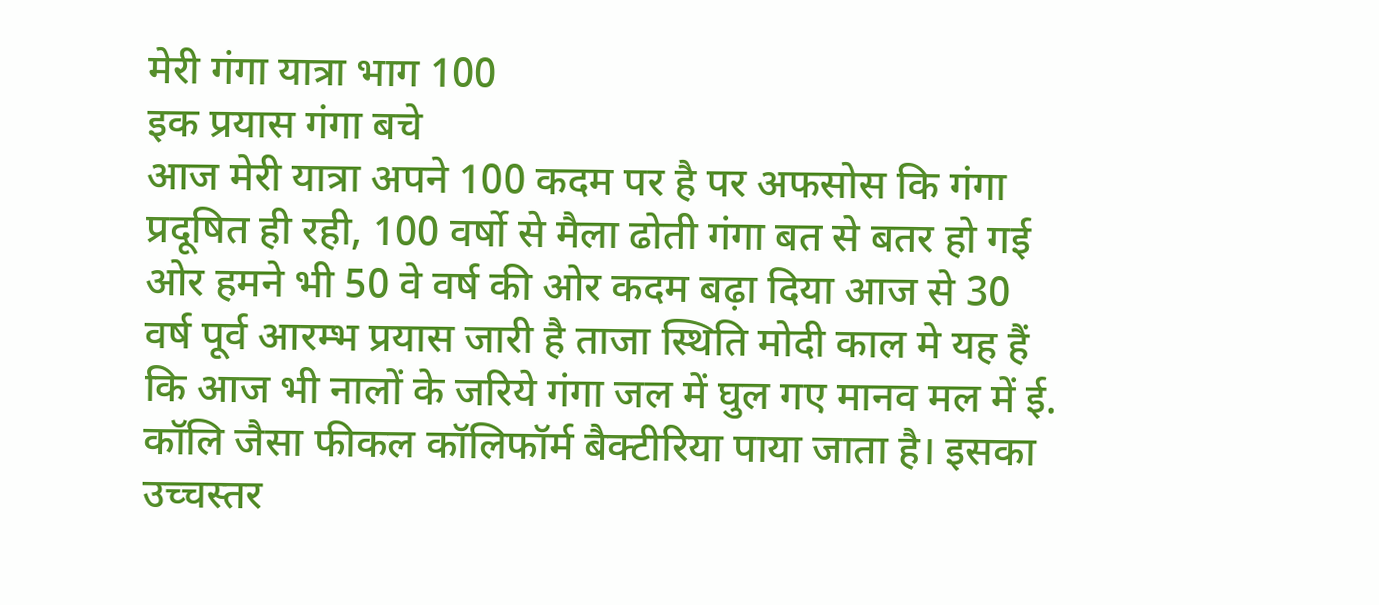मेरी गंगा यात्रा भाग 100
इक प्रयास गंगा बचे
आज मेरी यात्रा अपने 100 कदम पर है पर अफसोस कि गंगा प्रदूषित ही रही, 100 वर्षो से मैला ढोती गंगा बत से बतर हो गई ओर हमने भी 50 वे वर्ष की ओर कदम बढ़ा दिया आज से 30 वर्ष पूर्व आरम्भ प्रयास जारी है ताजा स्थिति मोदी काल मे यह हैं कि आज भी नालों के जरिये गंगा जल में घुल गए मानव मल में ई. कॉलि जैसा फीकल कॉलिफॉर्म बैक्टीरिया पाया जाता है। इसका उच्चस्तर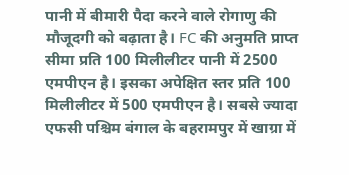पानी में बीमारी पैदा करने वाले रोगाणु की मौजूदगी को बढ़ाता है। FC की अनुमति प्राप्त सीमा प्रति 100 मिलीलीटर पानी में 2500 एमपीएन है। इसका अपेक्षित स्तर प्रति 100 मिलीलीटर में 500 एमपीएन है। सबसे ज्यादा एफसी पश्चिम बंगाल के बहरामपुर में खाग्रा में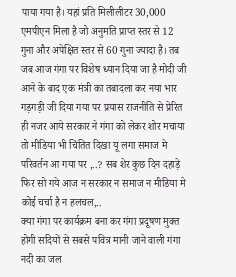पाया गया है। यहां प्रति मिलीलीटर 30,000 एमपीएन मिला है जो अनुमति प्राप्त स्तर से 12 गुना और अपेक्षित स्तर से 60 गुना ज्यादा है। तब जब आज गंगा पर विशेष ध्यान दिया जा है मोदी जी आने के बाद एक मंत्री का तबादला कर नया भार गड़गड़ी जी दिया गया पर प्रयास राजनीति से प्रेरित ही नजर आये सरकार ने गंगा को लेकर शोर मचाया तो मीडिया भी चिंतित दिखा यू लगा समाज मे परिवर्तन आ गया पर ,..? सब शेर कुछ दिन दहाड़े फिर सो गये आज न सरकार न समाज न मीडिया मे कोई चर्चा है न हलचल,..
क्या गंगा पर कार्यक्रम बना कर गंगा प्रदूषण मुक्त होगी सदियों से सबसे पवित्र मानी जाने वाली गंगा नदी का जल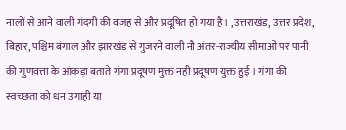नालों से आने वाली गंदगी की वजह से और प्रदूषित हो गया है। ,उत्तराखंड, उत्तर प्रदेश, बिहार, पश्चिम बंगाल और झारखंड से गुजरने वाली नौ अंतर-राज्यीय सीमाओं पर पानी की गुणवत्ता के आंकड़ा बताते गंगा प्रदूषण मुक्त नही प्रदूषण युक्त हुई । गंगा की स्वच्छता को धन उगाही या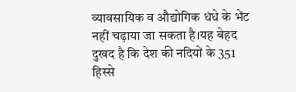व्यावसायिक व औद्योगिक धंधे के भेंट नहीं चढ़ाया जा सकता है।यह बेहद दुखद है कि देश की नदियों के 351 हिस्से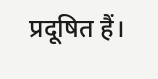प्रदूषित हैं।